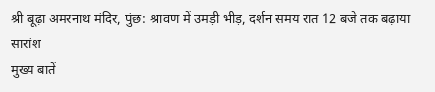श्री बूढ़ा अमरनाथ मंदिर, पुंछ: श्रावण में उमड़ी भीड़, दर्शन समय रात 12 बजे तक बढ़ाया
सारांश
मुख्य बातें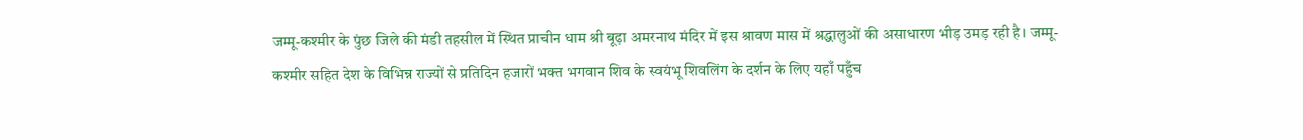जम्मू-कश्मीर के पुंछ जिले की मंडी तहसील में स्थित प्राचीन धाम श्री बूढ़ा अमरनाथ मंदिर में इस श्रावण मास में श्रद्धालुओं की असाधारण भीड़ उमड़ रही है। जम्मू-कश्मीर सहित देश के विभिन्न राज्यों से प्रतिदिन हजारों भक्त भगवान शिव के स्वयंभू शिवलिंग के दर्शन के लिए यहाँ पहुँच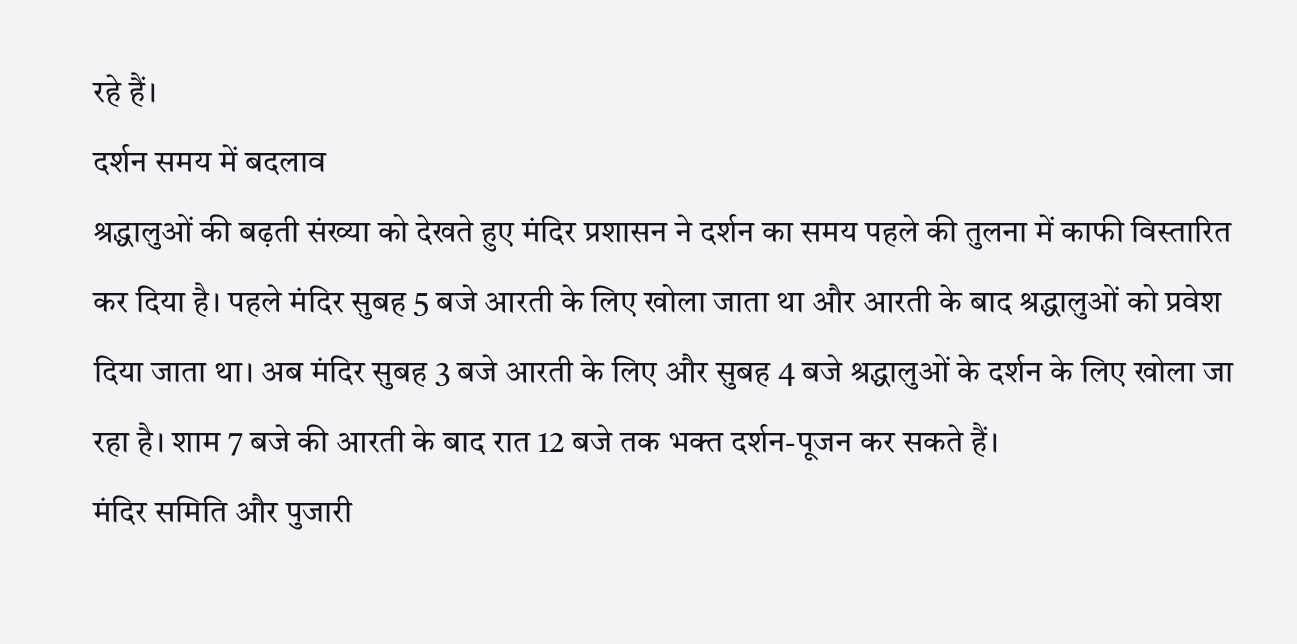रहे हैं।
दर्शन समय में बदलाव
श्रद्धालुओं की बढ़ती संख्या को देखते हुए मंदिर प्रशासन ने दर्शन का समय पहले की तुलना में काफी विस्तारित कर दिया है। पहले मंदिर सुबह 5 बजे आरती के लिए खोला जाता था और आरती के बाद श्रद्धालुओं को प्रवेश दिया जाता था। अब मंदिर सुबह 3 बजे आरती के लिए और सुबह 4 बजे श्रद्धालुओं के दर्शन के लिए खोला जा रहा है। शाम 7 बजे की आरती के बाद रात 12 बजे तक भक्त दर्शन-पूजन कर सकते हैं।
मंदिर समिति और पुजारी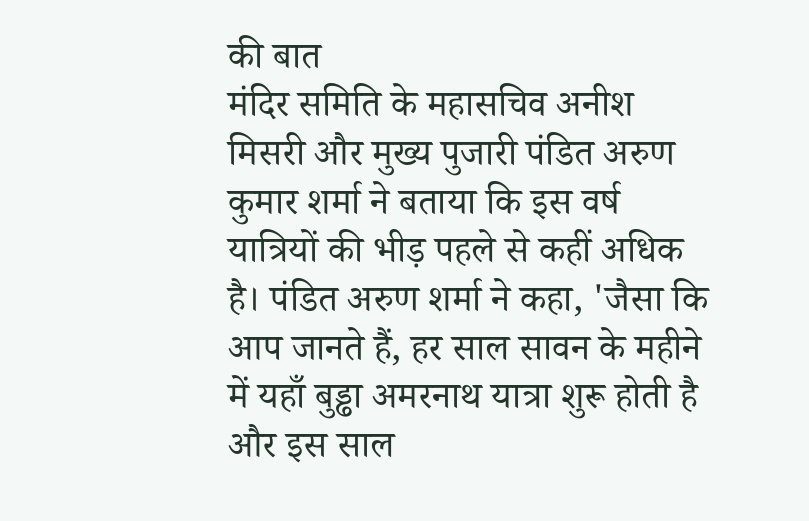की बात
मंदिर समिति के महासचिव अनीश मिसरी और मुख्य पुजारी पंडित अरुण कुमार शर्मा ने बताया कि इस वर्ष यात्रियों की भीड़ पहले से कहीं अधिक है। पंडित अरुण शर्मा ने कहा, 'जैसा कि आप जानते हैं, हर साल सावन के महीने में यहाँ बुड्ढा अमरनाथ यात्रा शुरू होती है और इस साल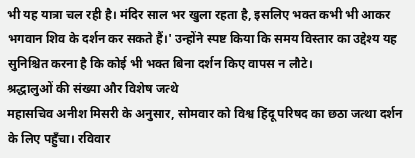भी यह यात्रा चल रही है। मंदिर साल भर खुला रहता है, इसलिए भक्त कभी भी आकर भगवान शिव के दर्शन कर सकते हैं।' उन्होंने स्पष्ट किया कि समय विस्तार का उद्देश्य यह सुनिश्चित करना है कि कोई भी भक्त बिना दर्शन किए वापस न लौटे।
श्रद्धालुओं की संख्या और विशेष जत्थे
महासचिव अनीश मिसरी के अनुसार, सोमवार को विश्व हिंदू परिषद का छठा जत्था दर्शन के लिए पहुँचा। रविवार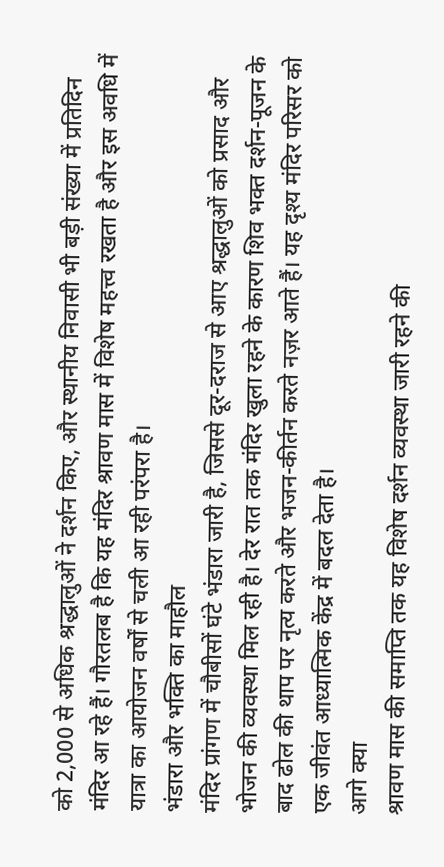को 2,000 से अधिक श्रद्धालुओं ने दर्शन किए, और स्थानीय निवासी भी बड़ी संख्या में प्रतिदिन मंदिर आ रहे हैं। गौरतलब है कि यह मंदिर श्रावण मास में विशेष महत्त्व रखता है और इस अवधि में यात्रा का आयोजन वर्षों से चली आ रही परंपरा है।
भंडारा और भक्ति का माहौल
मंदिर प्रांगण में चौबीसों घंटे भंडारा जारी है, जिससे दूर-दराज से आए श्रद्धालुओं को प्रसाद और भोजन की व्यवस्था मिल रही है। देर रात तक मंदिर खुला रहने के कारण शिव भक्त दर्शन-पूजन के बाद ढोल की थाप पर नृत्य करते और भजन-कीर्तन करते नज़र आते हैं। यह दृश्य मंदिर परिसर को एक जीवंत आध्यात्मिक केंद्र में बदल देता है।
आगे क्या
श्रावण मास की समाप्ति तक यह विशेष दर्शन व्यवस्था जारी रहने की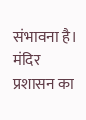संभावना है। मंदिर प्रशासन का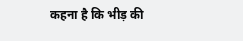कहना है कि भीड़ की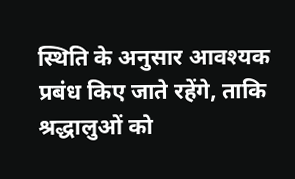स्थिति के अनुसार आवश्यक प्रबंध किए जाते रहेंगे, ताकि श्रद्धालुओं को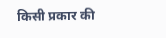किसी प्रकार की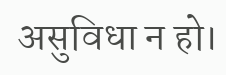असुविधा न हो।